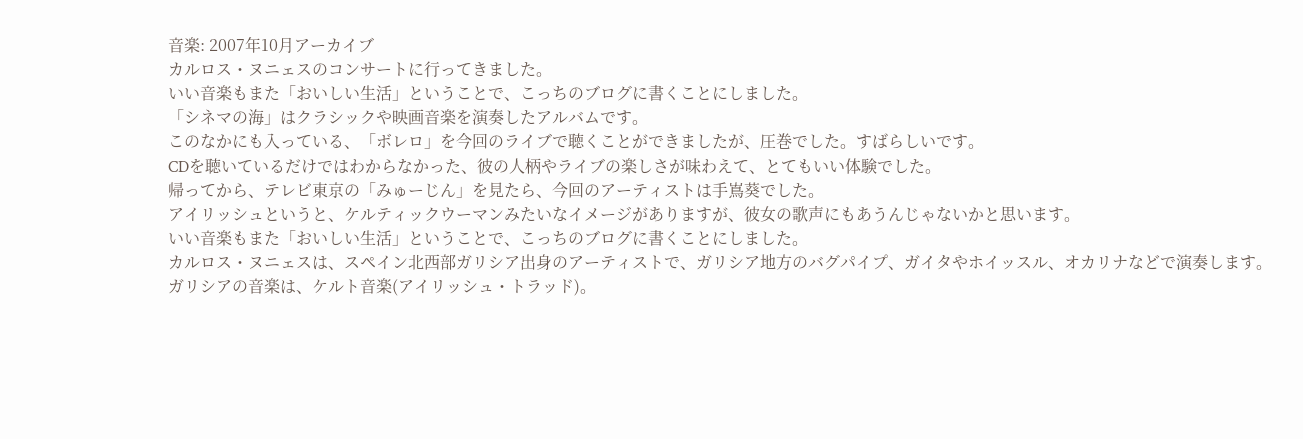音楽: 2007年10月アーカイブ
カルロス・ヌニェスのコンサートに行ってきました。
いい音楽もまた「おいしい生活」ということで、こっちのブログに書くことにしました。
「シネマの海」はクラシックや映画音楽を演奏したアルバムです。
このなかにも入っている、「ボレロ」を今回のライブで聴くことができましたが、圧巻でした。すばらしいです。
CDを聴いているだけではわからなかった、彼の人柄やライブの楽しさが味わえて、とてもいい体験でした。
帰ってから、テレビ東京の「みゅーじん」を見たら、今回のアーティストは手嶌葵でした。
アイリッシュというと、ケルティックウーマンみたいなイメージがありますが、彼女の歌声にもあうんじゃないかと思います。
いい音楽もまた「おいしい生活」ということで、こっちのブログに書くことにしました。
カルロス・ヌニェスは、スペイン北西部ガリシア出身のアーティストで、ガリシア地方のバグパイプ、ガイタやホイッスル、オカリナなどで演奏します。
ガリシアの音楽は、ケルト音楽(アイリッシュ・トラッド)。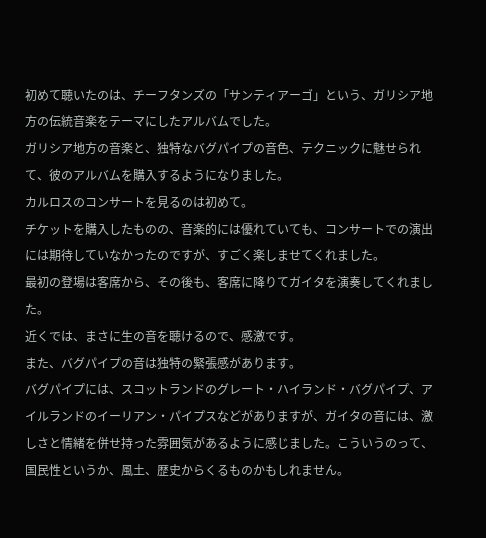初めて聴いたのは、チーフタンズの「サンティアーゴ」という、ガリシア地方の伝統音楽をテーマにしたアルバムでした。
ガリシア地方の音楽と、独特なバグパイプの音色、テクニックに魅せられて、彼のアルバムを購入するようになりました。
カルロスのコンサートを見るのは初めて。
チケットを購入したものの、音楽的には優れていても、コンサートでの演出には期待していなかったのですが、すごく楽しませてくれました。
最初の登場は客席から、その後も、客席に降りてガイタを演奏してくれました。
近くでは、まさに生の音を聴けるので、感激です。
また、バグパイプの音は独特の緊張感があります。
バグパイプには、スコットランドのグレート・ハイランド・バグパイプ、アイルランドのイーリアン・パイプスなどがありますが、ガイタの音には、激しさと情緒を併せ持った雰囲気があるように感じました。こういうのって、国民性というか、風土、歴史からくるものかもしれません。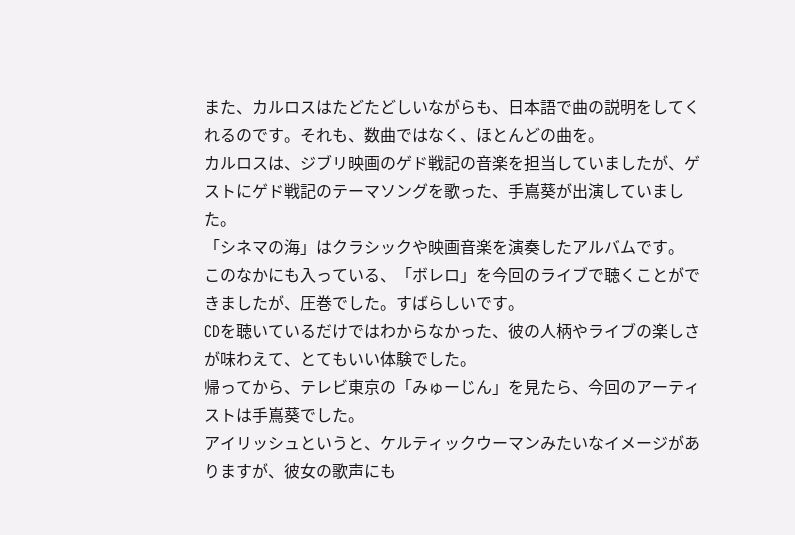また、カルロスはたどたどしいながらも、日本語で曲の説明をしてくれるのです。それも、数曲ではなく、ほとんどの曲を。
カルロスは、ジブリ映画のゲド戦記の音楽を担当していましたが、ゲストにゲド戦記のテーマソングを歌った、手嶌葵が出演していました。
「シネマの海」はクラシックや映画音楽を演奏したアルバムです。
このなかにも入っている、「ボレロ」を今回のライブで聴くことができましたが、圧巻でした。すばらしいです。
CDを聴いているだけではわからなかった、彼の人柄やライブの楽しさが味わえて、とてもいい体験でした。
帰ってから、テレビ東京の「みゅーじん」を見たら、今回のアーティストは手嶌葵でした。
アイリッシュというと、ケルティックウーマンみたいなイメージがありますが、彼女の歌声にも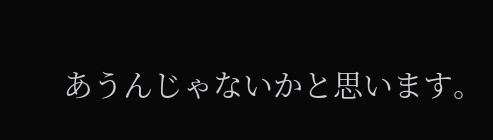あうんじゃないかと思います。